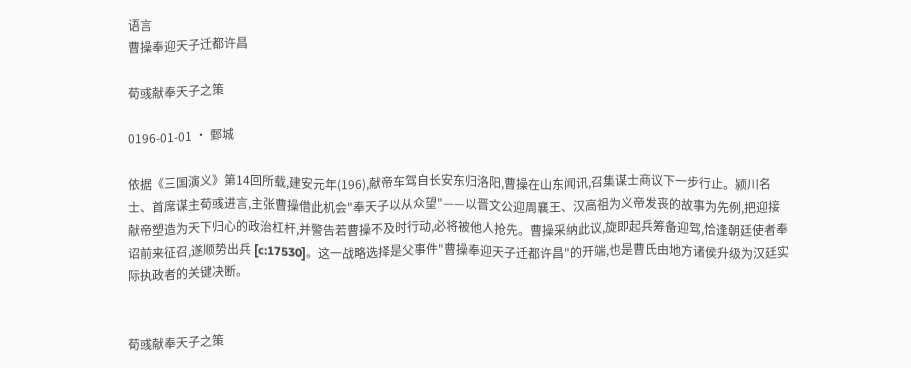语言
曹操奉迎天子迁都许昌

荀彧献奉天子之策

0196-01-01 · 鄄城

依据《三国演义》第14回所载,建安元年(196),献帝车驾自长安东归洛阳,曹操在山东闻讯,召集谋士商议下一步行止。颍川名士、首席谋主荀彧进言,主张曹操借此机会"奉天子以从众望"——以晋文公迎周襄王、汉高祖为义帝发丧的故事为先例,把迎接献帝塑造为天下归心的政治杠杆,并警告若曹操不及时行动,必将被他人抢先。曹操采纳此议,旋即起兵筹备迎驾,恰逢朝廷使者奉诏前来征召,遂顺势出兵 [c:17530]。这一战略选择是父事件"曹操奉迎天子迁都许昌"的开端,也是曹氏由地方诸侯升级为汉廷实际执政者的关键决断。


荀彧献奉天子之策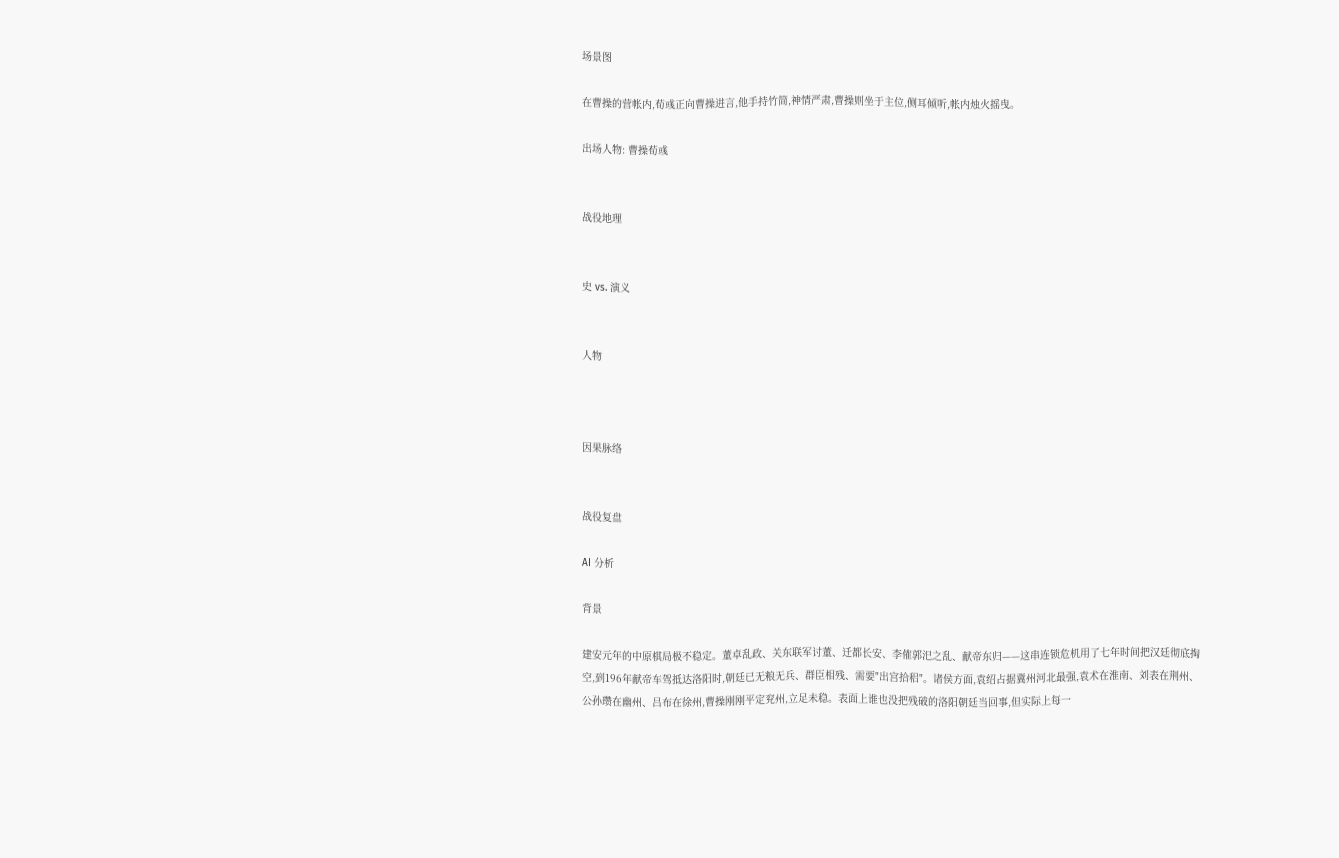场景图

在曹操的营帐内,荀彧正向曹操进言,他手持竹简,神情严肃,曹操则坐于主位,侧耳倾听,帐内烛火摇曳。

出场人物: 曹操荀彧


战役地理


史 vs. 演义


人物



因果脉络


战役复盘

AI 分析

背景

建安元年的中原棋局极不稳定。董卓乱政、关东联军讨董、迁都长安、李傕郭汜之乱、献帝东归——这串连锁危机用了七年时间把汉廷彻底掏空,到196年献帝车驾抵达洛阳时,朝廷已无粮无兵、群臣相残、需要"出宫拾稆"。诸侯方面,袁绍占据冀州河北最强,袁术在淮南、刘表在荆州、公孙瓒在幽州、吕布在徐州,曹操刚刚平定兖州,立足未稳。表面上谁也没把残破的洛阳朝廷当回事,但实际上每一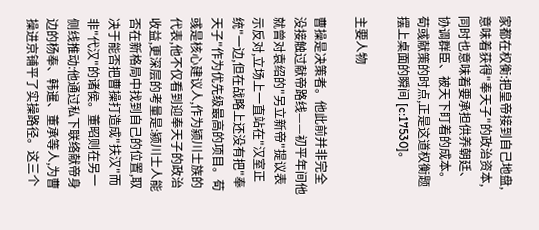家都在权衡:把皇帝接到自己地盘,意味着获得"奉天子"的政治资本,同时也意味着要承担供养朝廷、协调群臣、被天下盯着的成本。荀彧献策的时点,正是这道权衡题摆上桌面的瞬间 [c:17530]。

主要人物

曹操是决策者。他此前并非完全没接触过献帝路线——初平年间他就曾对袁绍的"另立新帝"提议表示反对,立场上一直站在"汉室正统"一边,但在战略上还没有把"奉天子"作为优先级最高的项目。荀彧是核心建议人,作为颍川士族的代表,他不仅看到迎奉天子的政治收益,更深层的考量是:颍川士人能否在新格局中找到自己的位置,取决于能否把曹操打造成"扶汉"而非"代汉"的诸侯。董昭则在另一侧线推动:他通过私下联络献帝身边的杨奉、韩暹、董承等人,为曹操进京铺平了实操路径。这三个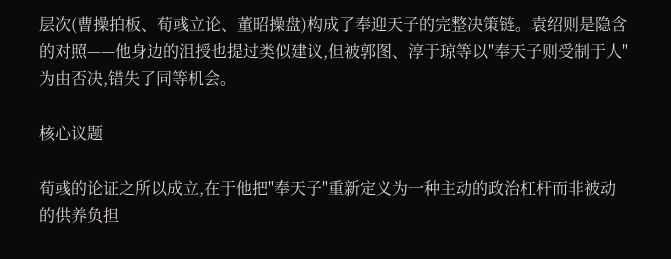层次(曹操拍板、荀彧立论、董昭操盘)构成了奉迎天子的完整决策链。袁绍则是隐含的对照——他身边的沮授也提过类似建议,但被郭图、淳于琼等以"奉天子则受制于人"为由否决,错失了同等机会。

核心议题

荀彧的论证之所以成立,在于他把"奉天子"重新定义为一种主动的政治杠杆而非被动的供养负担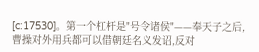[c:17530]。第一个杠杆是"号令诸侯"——奉天子之后,曹操对外用兵都可以借朝廷名义发诏,反对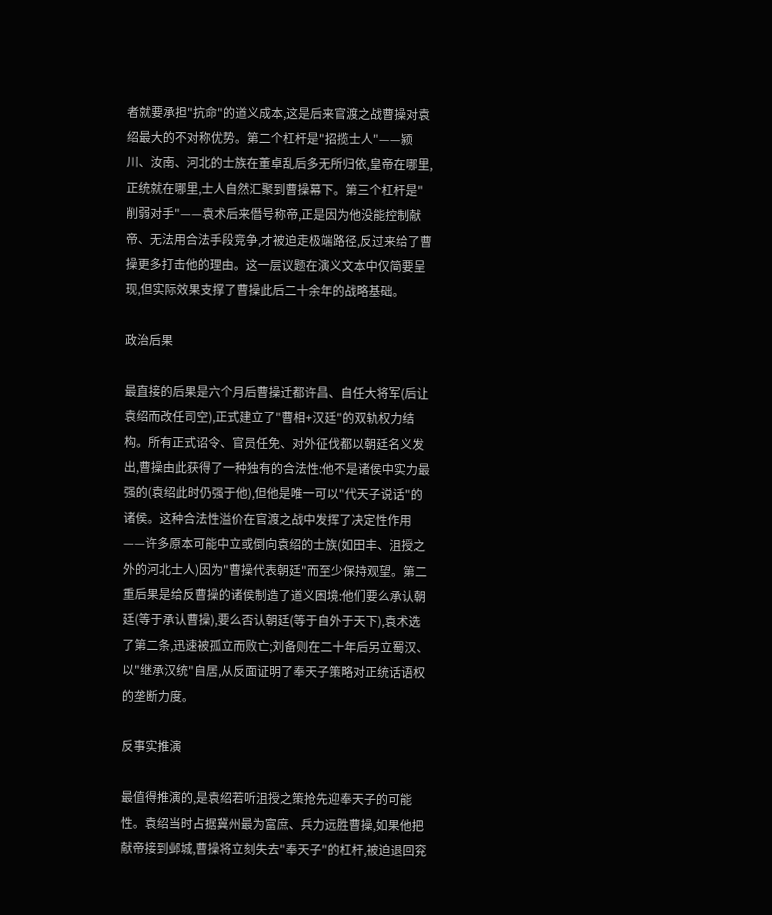者就要承担"抗命"的道义成本,这是后来官渡之战曹操对袁绍最大的不对称优势。第二个杠杆是"招揽士人"——颍川、汝南、河北的士族在董卓乱后多无所归依,皇帝在哪里,正统就在哪里,士人自然汇聚到曹操幕下。第三个杠杆是"削弱对手"——袁术后来僭号称帝,正是因为他没能控制献帝、无法用合法手段竞争,才被迫走极端路径,反过来给了曹操更多打击他的理由。这一层议题在演义文本中仅简要呈现,但实际效果支撑了曹操此后二十余年的战略基础。

政治后果

最直接的后果是六个月后曹操迁都许昌、自任大将军(后让袁绍而改任司空),正式建立了"曹相+汉廷"的双轨权力结构。所有正式诏令、官员任免、对外征伐都以朝廷名义发出,曹操由此获得了一种独有的合法性:他不是诸侯中实力最强的(袁绍此时仍强于他),但他是唯一可以"代天子说话"的诸侯。这种合法性溢价在官渡之战中发挥了决定性作用——许多原本可能中立或倒向袁绍的士族(如田丰、沮授之外的河北士人)因为"曹操代表朝廷"而至少保持观望。第二重后果是给反曹操的诸侯制造了道义困境:他们要么承认朝廷(等于承认曹操),要么否认朝廷(等于自外于天下),袁术选了第二条,迅速被孤立而败亡;刘备则在二十年后另立蜀汉、以"继承汉统"自居,从反面证明了奉天子策略对正统话语权的垄断力度。

反事实推演

最值得推演的,是袁绍若听沮授之策抢先迎奉天子的可能性。袁绍当时占据冀州最为富庶、兵力远胜曹操,如果他把献帝接到邺城,曹操将立刻失去"奉天子"的杠杆,被迫退回兖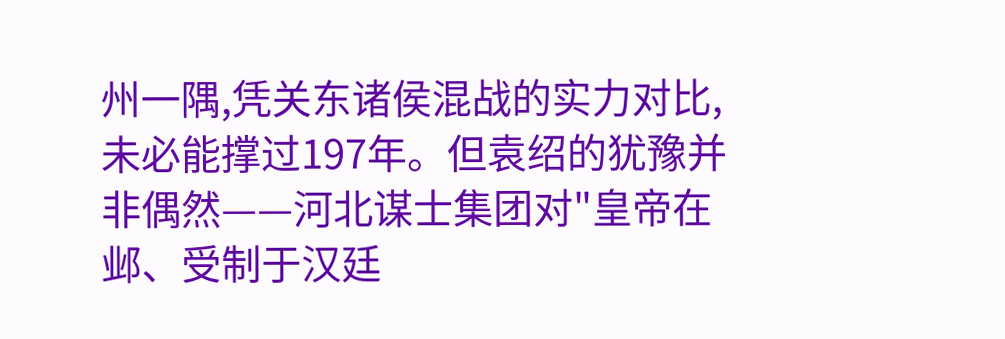州一隅,凭关东诸侯混战的实力对比,未必能撑过197年。但袁绍的犹豫并非偶然——河北谋士集团对"皇帝在邺、受制于汉廷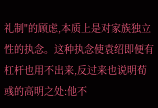礼制"的顾虑,本质上是对家族独立性的执念。这种执念使袁绍即便有杠杆也用不出来,反过来也说明荀彧的高明之处:他不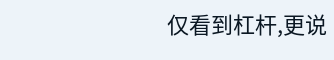仅看到杠杆,更说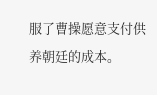服了曹操愿意支付供养朝廷的成本。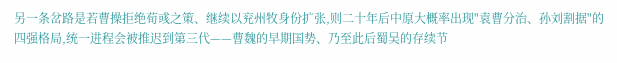另一条岔路是若曹操拒绝荀彧之策、继续以兖州牧身份扩张,则二十年后中原大概率出现"袁曹分治、孙刘割据"的四强格局,统一进程会被推迟到第三代——曹魏的早期国势、乃至此后蜀吴的存续节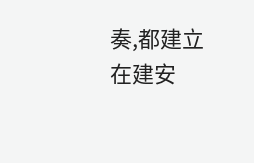奏,都建立在建安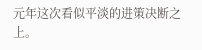元年这次看似平淡的进策决断之上。